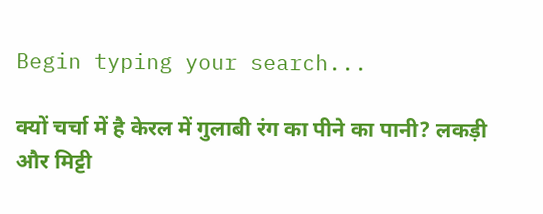Begin typing your search...

क्यों चर्चा में है केरल में गुलाबी रंग का पीने का पानी? लकड़ी और मिट्टी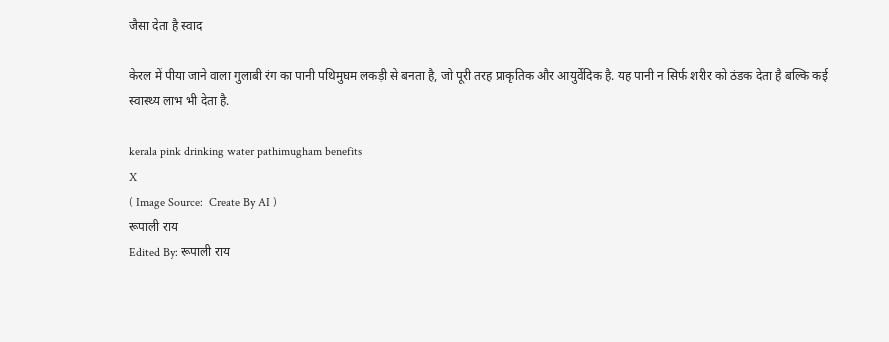जैसा देता है स्वाद

केरल में पीया जाने वाला गुलाबी रंग का पानी पथिमुघम लकड़ी से बनता है, जो पूरी तरह प्राकृतिक और आयुर्वेदिक है. यह पानी न सिर्फ शरीर को ठंडक देता है बल्कि कई स्वास्थ्य लाभ भी देता है.

kerala pink drinking water pathimugham benefits
X
( Image Source:  Create By AI )
रूपाली राय
Edited By: रूपाली राय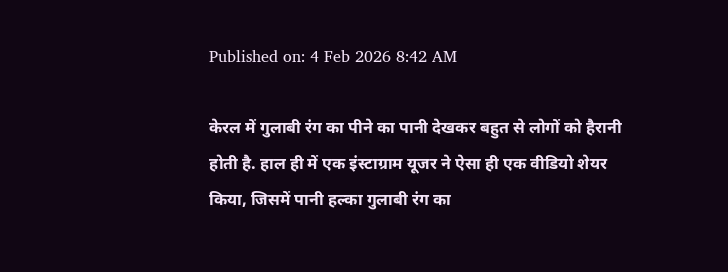Published on: 4 Feb 2026 8:42 AM

केरल में गुलाबी रंग का पीने का पानी देखकर बहुत से लोगों को हैरानी होती है. हाल ही में एक इंस्टाग्राम यूजर ने ऐसा ही एक वीडियो शेयर किया, जिसमें पानी हल्का गुलाबी रंग का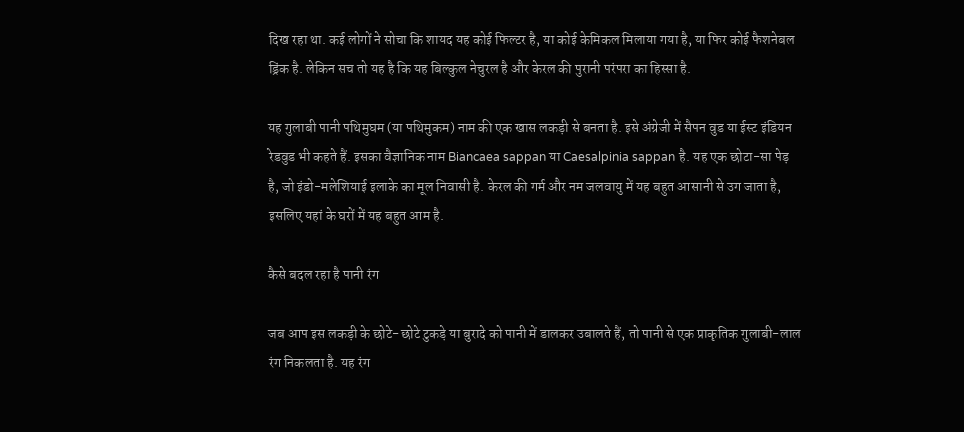दिख रहा था. कई लोगों ने सोचा कि शायद यह कोई फिल्टर है, या कोई केमिकल मिलाया गया है, या फिर कोई फैशनेबल ड्रिंक है. लेकिन सच तो यह है कि यह बिल्कुल नेचुरल है और केरल की पुरानी परंपरा का हिस्सा है.

यह गुलाबी पानी पथिमुघम (या पथिमुकम) नाम की एक खास लकड़ी से बनता है. इसे अंग्रेजी में सैपन वुड या ईस्ट इंडियन रेडवुड भी कहते हैं. इसका वैज्ञानिक नाम Biancaea sappan या Caesalpinia sappan है. यह एक छोटा-सा पेड़ है, जो इंडो-मलेशियाई इलाके का मूल निवासी है. केरल की गर्म और नम जलवायु में यह बहुत आसानी से उग जाता है, इसलिए यहां के घरों में यह बहुत आम है.

कैसे बदल रहा है पानी रंग

जब आप इस लकड़ी के छोटे-छोटे टुकड़े या बुरादे को पानी में डालकर उबालते हैं, तो पानी से एक प्राकृतिक गुलाबी-लाल रंग निकलता है. यह रंग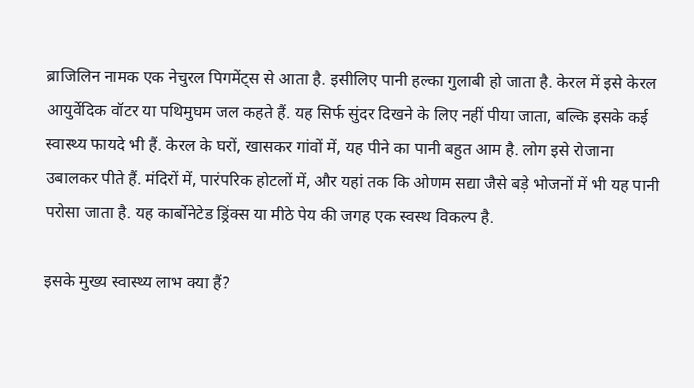ब्राजिलिन नामक एक नेचुरल पिगमेंट्स से आता है. इसीलिए पानी हल्का गुलाबी हो जाता है. केरल में इसे केरल आयुर्वेदिक वॉटर या पथिमुघम जल कहते हैं. यह सिर्फ सुंदर दिखने के लिए नहीं पीया जाता, बल्कि इसके कई स्वास्थ्य फायदे भी हैं. केरल के घरों, खासकर गांवों में, यह पीने का पानी बहुत आम है. लोग इसे रोजाना उबालकर पीते हैं. मंदिरों में, पारंपरिक होटलों में, और यहां तक कि ओणम सद्या जैसे बड़े भोजनों में भी यह पानी परोसा जाता है. यह कार्बोनेटेड ड्रिंक्स या मीठे पेय की जगह एक स्वस्थ विकल्प है.

इसके मुख्य स्वास्थ्य लाभ क्या हैं?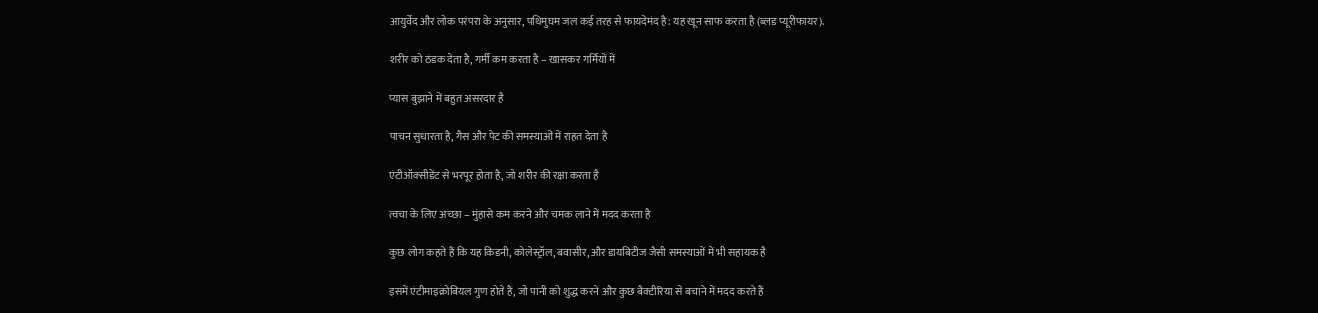आयुर्वेद और लोक परंपरा के अनुसार, पथिमुघम जल कई तरह से फायदेमंद है: यह खून साफ करता है (ब्लड प्यूरीफायर).

शरीर को ठंडक देता है, गर्मी कम करता है – खासकर गर्मियों में

प्यास बुझाने में बहुत असरदार है

पाचन सुधारता है, गैस और पेट की समस्याओं में राहत देता है

एंटीऑक्सीडेंट से भरपूर होता है, जो शरीर की रक्षा करता है

त्वचा के लिए अच्छा – मुंहासे कम करने और चमक लाने में मदद करता है

कुछ लोग कहते हैं कि यह किडनी, कोलेस्ट्रॉल, बवासीर, और डायबिटीज जैसी समस्याओं में भी सहायक है

इसमें एंटीमाइक्रोबियल गुण होते हैं, जो पानी को शुद्ध करने और कुछ बैक्टीरिया से बचाने में मदद करते हैं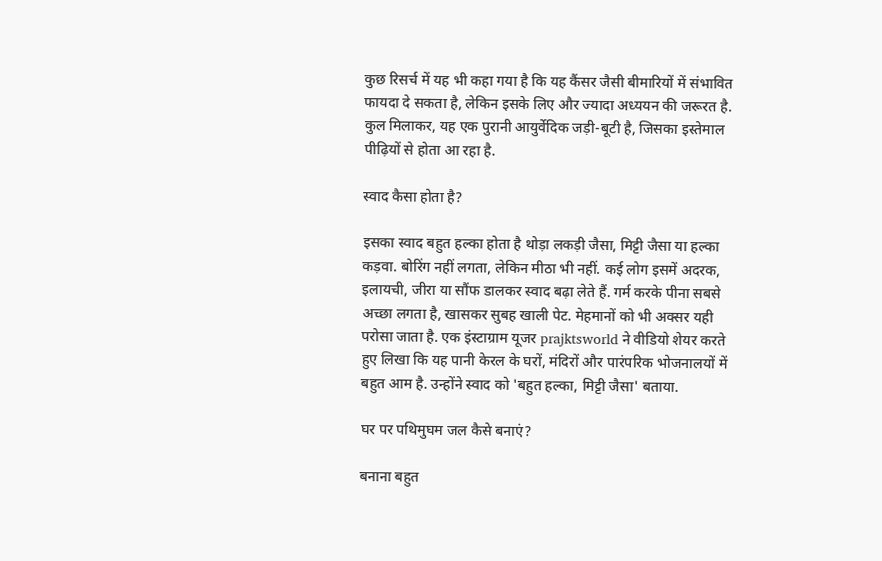कुछ रिसर्च में यह भी कहा गया है कि यह कैंसर जैसी बीमारियों में संभावित फायदा दे सकता है, लेकिन इसके लिए और ज्यादा अध्ययन की जरूरत है. कुल मिलाकर, यह एक पुरानी आयुर्वेदिक जड़ी-बूटी है, जिसका इस्तेमाल पीढ़ियों से होता आ रहा है.

स्वाद कैसा होता है?

इसका स्वाद बहुत हल्का होता है थोड़ा लकड़ी जैसा, मिट्टी जैसा या हल्का कड़वा. बोरिंग नहीं लगता, लेकिन मीठा भी नहीं. कई लोग इसमें अदरक, इलायची, जीरा या सौंफ डालकर स्वाद बढ़ा लेते हैं. गर्म करके पीना सबसे अच्छा लगता है, खासकर सुबह खाली पेट. मेहमानों को भी अक्सर यही परोसा जाता है. एक इंस्टाग्राम यूजर prajktsworld ने वीडियो शेयर करते हुए लिखा कि यह पानी केरल के घरों, मंदिरों और पारंपरिक भोजनालयों में बहुत आम है. उन्होंने स्वाद को 'बहुत हल्का, मिट्टी जैसा' बताया.

घर पर पथिमुघम जल कैसे बनाएं?

बनाना बहुत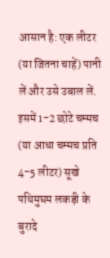आसान है: एक लीटर (या जितना चाहें) पानी लें और उसे उबाल लें. इसमें 1-2 छोटे चम्मच (या आधा चम्मच प्रति 4-5 लीटर) सूखे पथिमुघम लकड़ी के बुरादे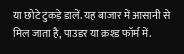या छोटे टुकड़े डालें. यह बाजार में आसानी से मिल जाता है, पाउडर या क्रश्ड फॉर्म में.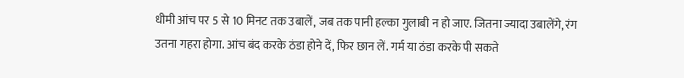धीमी आंच पर 5 से 10 मिनट तक उबालें, जब तक पानी हल्का गुलाबी न हो जाए. जितना ज्यादा उबालेंगे, रंग उतना गहरा होगा. आंच बंद करके ठंडा होने दें, फिर छान लें. गर्म या ठंडा करके पी सकते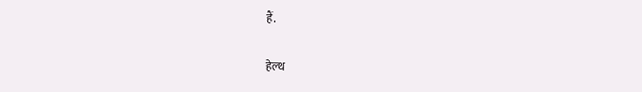हैं.

हेल्‍थ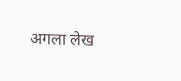अगला लेख